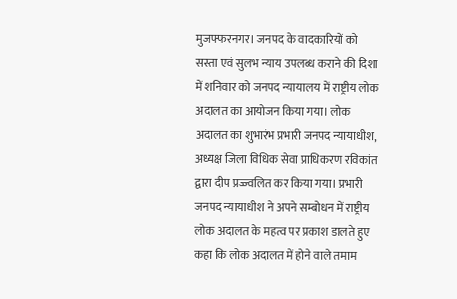मुजफ्फरनगर। जनपद के वादकारियों को सस्ता एवं सुलभ न्याय उपलब्ध कराने की दिशा में शनिवार को जनपद न्यायालय में राष्ट्रीय लोक अदालत का आयोजन किया गया। लोक अदालत का शुभारंभ प्रभारी जनपद न्यायाधीश, अध्यक्ष जिला विधिक सेवा प्राधिकरण रविकांत द्वारा दीप प्रज्ज्वलित कर किया गया। प्रभारी जनपद न्यायाधीश ने अपने सम्बोधन में राष्ट्रीय लोक अदालत के महत्व पर प्रकाश डालते हुए कहा कि लोक अदालत में होने वाले तमाम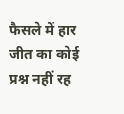फैसले में हार जीत का कोई प्रश्न नहीं रह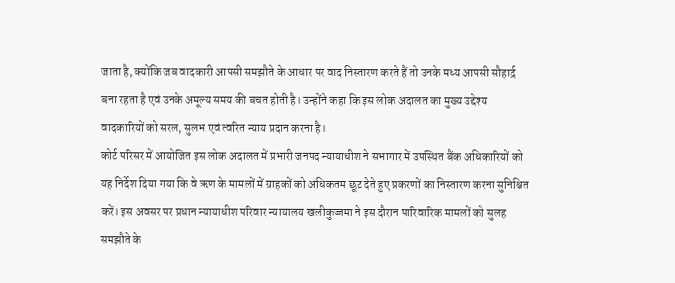जाता है, क्योंकि जब वादकारी आपसी समझौते के आधार पर वाद निस्तारण करते हैं तो उनके मध्य आपसी सौहार्द्र बना रहता है एवं उनके अमूल्य समय की बचत होती है। उन्होंने कहा कि इस लोक अदालत का मुख्य उद्देश्य वादकारियों को सरल, सुलभ एवं त्वरित न्याय प्रदान करना है।
कोर्ट परिसर में आयोजित इस लोक अदालत में प्रभारी जनपद न्यायाधीश ने सभागार में उपस्थित बैंक अधिकारियों को यह निर्देश दिया गया कि वे ऋण के मामलों में ग्राहकों को अधिकतम छूट देते हुए प्रकरणों का निस्तारण करना सुनिश्चित करें। इस अवसर पर प्रधान न्यायाधीश परिवार न्यायालय खलीकुज्जमा ने इस दौरान पारिवारिक मामलों को सुलह समझौते के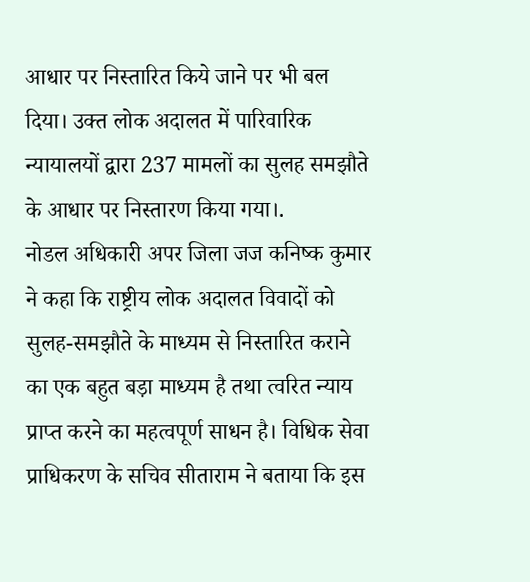आधार पर निस्तारित किये जाने पर भी बल दिया। उक्त लोक अदालत में पारिवारिक न्यायालयों द्वारा 237 मामलों का सुलह समझौते के आधार पर निस्तारण किया गया।.
नोडल अधिकारी अपर जिला जज कनिष्क कुमार ने कहा कि राष्ट्रीय लोक अदालत विवादों को सुलह-समझौते के माध्यम से निस्तारित कराने का एक बहुत बड़ा माध्यम है तथा त्वरित न्याय प्राप्त करने का महत्वपूर्ण साधन है। विधिक सेवा प्राधिकरण के सचिव सीताराम ने बताया कि इस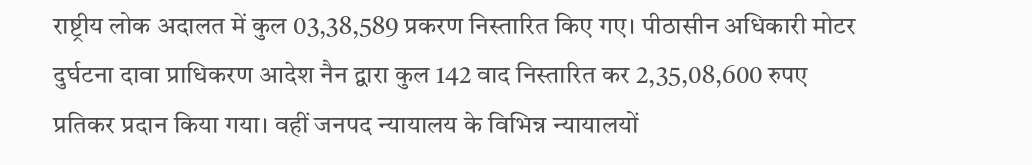राष्ट्रीय लोक अदालत में कुल 03,38,589 प्रकरण निस्तारित किए गए। पीठासीन अधिकारी मोटर दुर्घटना दावा प्राधिकरण आदेश नैन द्वारा कुल 142 वाद निस्तारित कर 2,35,08,600 रुपए प्रतिकर प्रदान किया गया। वहीं जनपद न्यायालय के विभिन्न न्यायालयों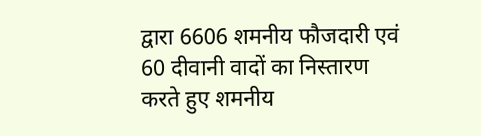द्वारा 6606 शमनीय फौजदारी एवं 60 दीवानी वादों का निस्तारण करते हुए शमनीय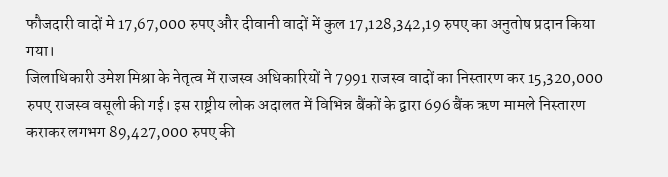फौजदारी वादों मे 17,67,000 रुपए और दीवानी वादों में कुल 17,128,342,19 रुपए का अनुतोष प्रदान किया गया।
जिलाधिकारी उमेश मिश्रा के नेतृत्व में राजस्व अधिकारियों ने 7991 राजस्व वादों का निस्तारण कर 15,320,000 रुपए राजस्व वसूली की गई। इस राष्ट्रीय लोक अदालत में विभिन्न बैंकों के द्वारा 696 बैंक ऋण मामले निस्तारण कराकर लगभग 89,427,000 रुपए की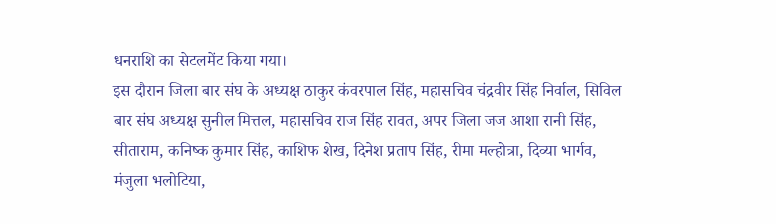धनराशि का सेटलमेंट किया गया।
इस दौरान जिला बार संघ के अध्यक्ष ठाकुर कंवरपाल सिंह, महासचिव चंद्रवीर सिंह निर्वाल, सिविल बार संघ अध्यक्ष सुनील मित्तल, महासचिव राज सिंह रावत, अपर जिला जज आशा रानी सिंह, सीताराम, कनिष्क कुमार सिंह, काशिफ शेख, दिनेश प्रताप सिंह, रीमा मल्होत्रा, दिव्या भार्गव, मंजुला भलोटिया,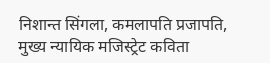निशान्त सिंगला, कमलापति प्रजापति, मुख्य न्यायिक मजिस्ट्रेट कविता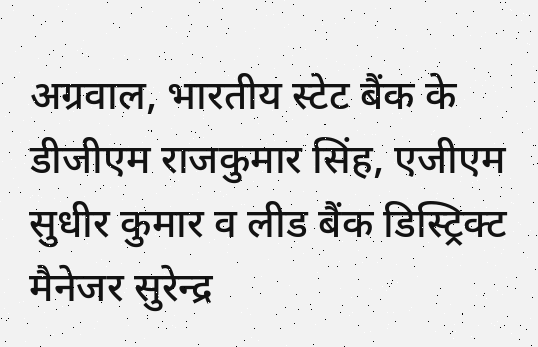अग्रवाल, भारतीय स्टेट बैंक के डीजीएम राजकुमार सिंह, एजीएम सुधीर कुमार व लीड बैंक डिस्ट्रिक्ट मैनेजर सुरेन्द्र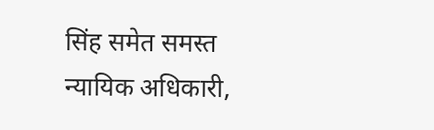सिंह समेत समस्त न्यायिक अधिकारी,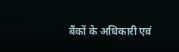बैंकों के अधिकारी एवं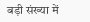बड़ी संख्या में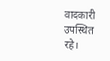वादकारी उपस्थित रहे।